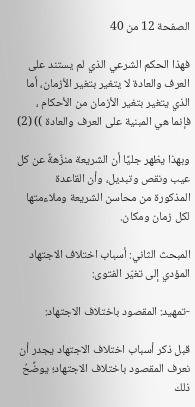الصفحة 12 من 40

فهذا الحكم الشرعي الذي لم يستند على العرف والعادة لا يتغير بتغير الأزمان، أما الذي يتغير بتغير الأزمان من الأحكام ، فإنما هي المبنية على العرف والعادة )) (2)

وبهذا يظهر جليًا أن الشريعة منزّهةٌ عن كل عيب ونقص وتبديل، وأن القاعدة المذكورة من محاسن الشريعة وملاءمتها لكل زمان ومكان.

المبحث الثاني: أسباب اختلاف الاجتهاد المؤدي إلى تغيّر الفتوى:

-تمهيد: المقصود باختلاف الاجتهاد:

قبل ذكر أسباب اختلاف الاجتهاد يجدر أن نعرف المقصود باختلاف الاجتهاد؛ يوضِّحُ ذلك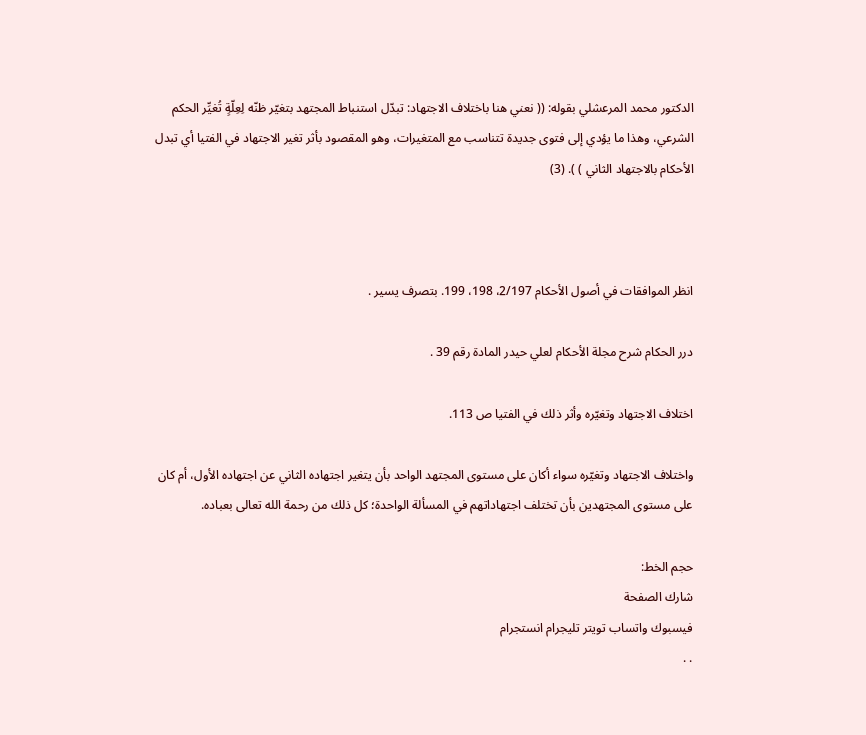الدكتور محمد المرعشلي بقوله: (( نعني هنا باختلاف الاجتهاد: تبدّل استنباط المجتهد بتغيّر ظنّه لِعِلّةٍ تُغيِّر الحكم الشرعي، وهذا ما يؤدي إلى فتوى جديدة تتناسب مع المتغيرات، وهو المقصود بأثر تغير الاجتهاد في الفتيا أي تبدل الأحكام بالاجتهاد الثاني ) ). (3)



انظر الموافقات في أصول الأحكام 2/197، 198، 199. بتصرف يسير .

درر الحكام شرح مجلة الأحكام لعلي حيدر المادة رقم 39 .

اختلاف الاجتهاد وتغيّره وأثر ذلك في الفتيا ص 113.

واختلاف الاجتهاد وتغيّره سواء أكان على مستوى المجتهد الواحد بأن يتغير اجتهاده الثاني عن اجتهاده الأول، أم كان على مستوى المجتهدين بأن تختلف اجتهاداتهم في المسألة الواحدة؛ كل ذلك من رحمة الله تعالى بعباده.

حجم الخط:
شارك الصفحة
فيسبوك واتساب تويتر تليجرام انستجرام
. .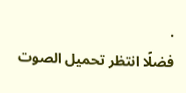.
فضلًا انتظر تحميل الصوت